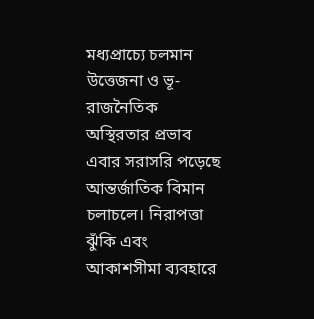মধ্যপ্রাচ্যে চলমান উত্তেজনা ও ভূ-রাজনৈতিক অস্থিরতার প্রভাব এবার সরাসরি পড়েছে আন্তর্জাতিক বিমান চলাচলে। নিরাপত্তা ঝুঁকি এবং আকাশসীমা ব্যবহারে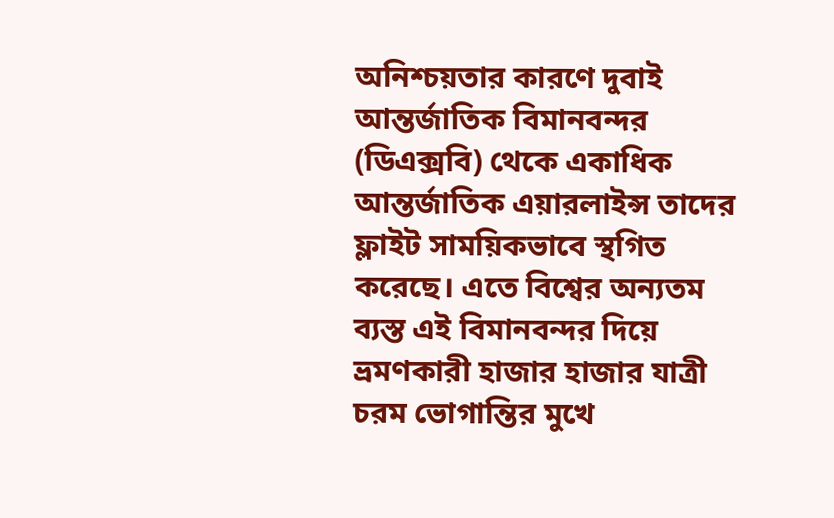অনিশ্চয়তার কারণে দুবাই আন্তর্জাতিক বিমানবন্দর (ডিএক্সবি) থেকে একাধিক আন্তর্জাতিক এয়ারলাইন্স তাদের ফ্লাইট সাময়িকভাবে স্থগিত করেছে। এতে বিশ্বের অন্যতম ব্যস্ত এই বিমানবন্দর দিয়ে ভ্রমণকারী হাজার হাজার যাত্রী চরম ভোগান্তির মুখে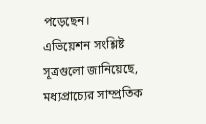পড়েছেন।
এভিয়েশন সংশ্লিষ্ট সূত্রগুলো জানিয়েছে, মধ্যপ্রাচ্যের সাম্প্রতিক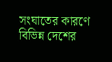সংঘাতের কারণে বিভিন্ন দেশের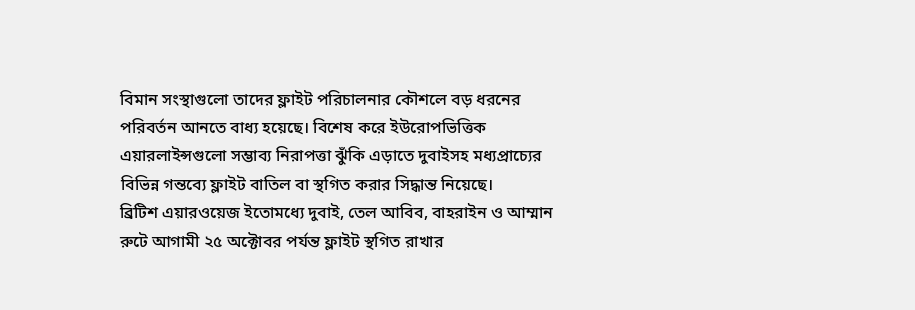বিমান সংস্থাগুলো তাদের ফ্লাইট পরিচালনার কৌশলে বড় ধরনের পরিবর্তন আনতে বাধ্য হয়েছে। বিশেষ করে ইউরোপভিত্তিক এয়ারলাইন্সগুলো সম্ভাব্য নিরাপত্তা ঝুঁকি এড়াতে দুবাইসহ মধ্যপ্রাচ্যের বিভিন্ন গন্তব্যে ফ্লাইট বাতিল বা স্থগিত করার সিদ্ধান্ত নিয়েছে।
ব্রিটিশ এয়ারওয়েজ ইতোমধ্যে দুবাই, তেল আবিব, বাহরাইন ও আম্মান রুটে আগামী ২৫ অক্টোবর পর্যন্ত ফ্লাইট স্থগিত রাখার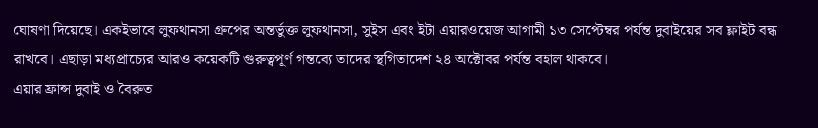ঘোষণা দিয়েছে। একইভাবে লুফথানসা গ্রুপের অন্তর্ভুক্ত লুফথানসা, সুইস এবং ইটা এয়ারওয়েজ আগামী ১৩ সেপ্টেম্বর পর্যন্ত দুবাইয়ের সব ফ্লাইট বন্ধ রাখবে। এছাড়া মধ্যপ্রাচ্যের আরও কয়েকটি গুরুত্বপূর্ণ গন্তব্যে তাদের স্থগিতাদেশ ২৪ অক্টোবর পর্যন্ত বহাল থাকবে।
এয়ার ফ্রান্স দুবাই ও বৈরুত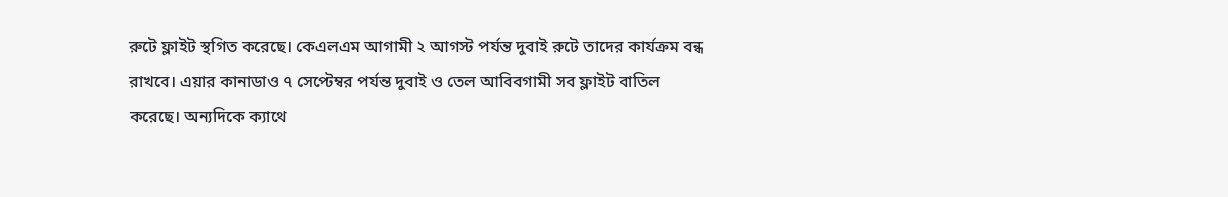রুটে ফ্লাইট স্থগিত করেছে। কেএলএম আগামী ২ আগস্ট পর্যন্ত দুবাই রুটে তাদের কার্যক্রম বন্ধ রাখবে। এয়ার কানাডাও ৭ সেপ্টেম্বর পর্যন্ত দুবাই ও তেল আবিবগামী সব ফ্লাইট বাতিল করেছে। অন্যদিকে ক্যাথে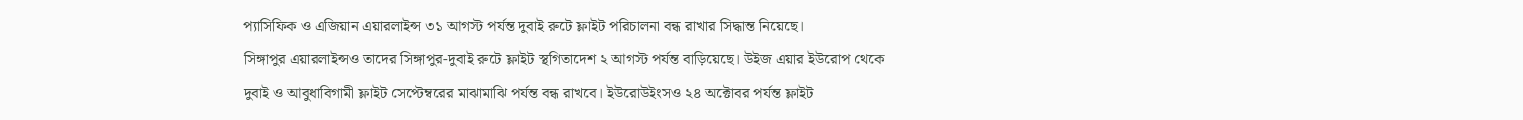প্যাসিফিক ও এজিয়ান এয়ারলাইন্স ৩১ আগস্ট পর্যন্ত দুবাই রুটে ফ্লাইট পরিচালনা বন্ধ রাখার সিদ্ধান্ত নিয়েছে।
সিঙ্গাপুর এয়ারলাইন্সও তাদের সিঙ্গাপুর-দুবাই রুটে ফ্লাইট স্থগিতাদেশ ২ আগস্ট পর্যন্ত বাড়িয়েছে। উইজ এয়ার ইউরোপ থেকে দুবাই ও আবুধাবিগামী ফ্লাইট সেপ্টেম্বরের মাঝামাঝি পর্যন্ত বন্ধ রাখবে। ইউরোউইংসও ২৪ অক্টোবর পর্যন্ত ফ্লাইট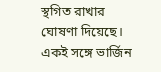স্থগিত রাখার ঘোষণা দিয়েছে। একই সঙ্গে ভার্জিন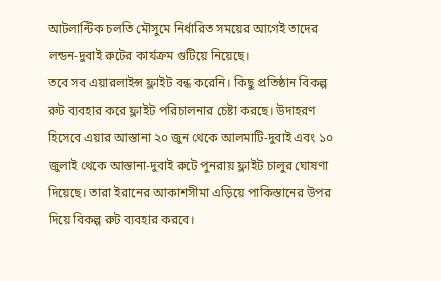আটলান্টিক চলতি মৌসুমে নির্ধারিত সময়ের আগেই তাদের লন্ডন-দুবাই রুটের কার্যক্রম গুটিয়ে নিয়েছে।
তবে সব এয়ারলাইন্স ফ্লাইট বন্ধ করেনি। কিছু প্রতিষ্ঠান বিকল্প রুট ব্যবহার করে ফ্লাইট পরিচালনার চেষ্টা করছে। উদাহরণ হিসেবে এয়ার আস্তানা ২০ জুন থেকে আলমাটি-দুবাই এবং ১০ জুলাই থেকে আস্তানা-দুবাই রুটে পুনরায় ফ্লাইট চালুর ঘোষণা দিয়েছে। তারা ইরানের আকাশসীমা এড়িয়ে পাকিস্তানের উপর দিয়ে বিকল্প রুট ব্যবহার করবে।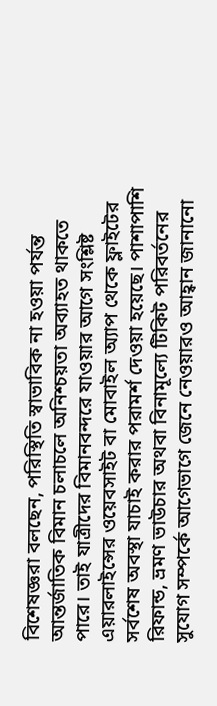বিশেষজ্ঞরা বলছেন, পরিস্থিতি স্বাভাবিক না হওয়া পর্যন্ত আন্তর্জাতিক বিমান চলাচলে অনিশ্চয়তা অব্যাহত থাকতে পারে। তাই যাত্রীদের বিমানবন্দরে যাওয়ার আগে সংশ্লিষ্ট এয়ারলাইন্সের ওয়েবসাইট বা মোবাইল অ্যাপ থেকে ফ্লাইটের সর্বশেষ অবস্থা যাচাই করার পরামর্শ দেওয়া হয়েছে। পাশাপাশি রিফান্ড, ভ্রমণ ভাউচার অথবা বিনামূল্যে টিকিট পরিবর্তনের সুযোগ সম্পর্কে আগেভাগে জেনে নেওয়ারও আহ্বান জানানো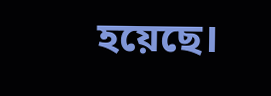হয়েছে।